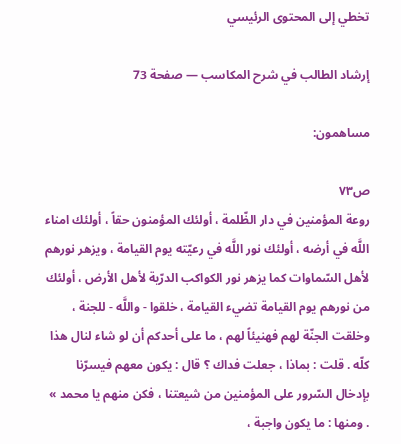تخطي إلى المحتوى الرئيسي

إرشاد الطالب في شرح المكاسب — صفحة 73

مساهمون:

ص٧٣
روعة المؤمنين في دار الظّلمة ، أولئك المؤمنون حقاً ، أولئك امناء اللَّه في أرضه ، أولئك نور اللَّه في رعيّته يوم القيامة ، ويزهر نورهم لأهل السّماوات كما يزهر نور الكواكب الدرّية لأهل الأرض ، أولئك من نورهم يوم القيامة تضيء القيامة ، خلقوا - واللَّه - للجنة ، وخلقت الجنّة لهم فهنيئاً لهم ، ما على أحدكم أن لو شاء لنال هذا كلّه . قلت : بماذا ، جعلت فداك ؟ قال : يكون معهم فيسرّنا بإدخال السّرور على المؤمنين من شيعتنا ، فكن منهم يا محمد » . ومنها : ما يكون واجبة ،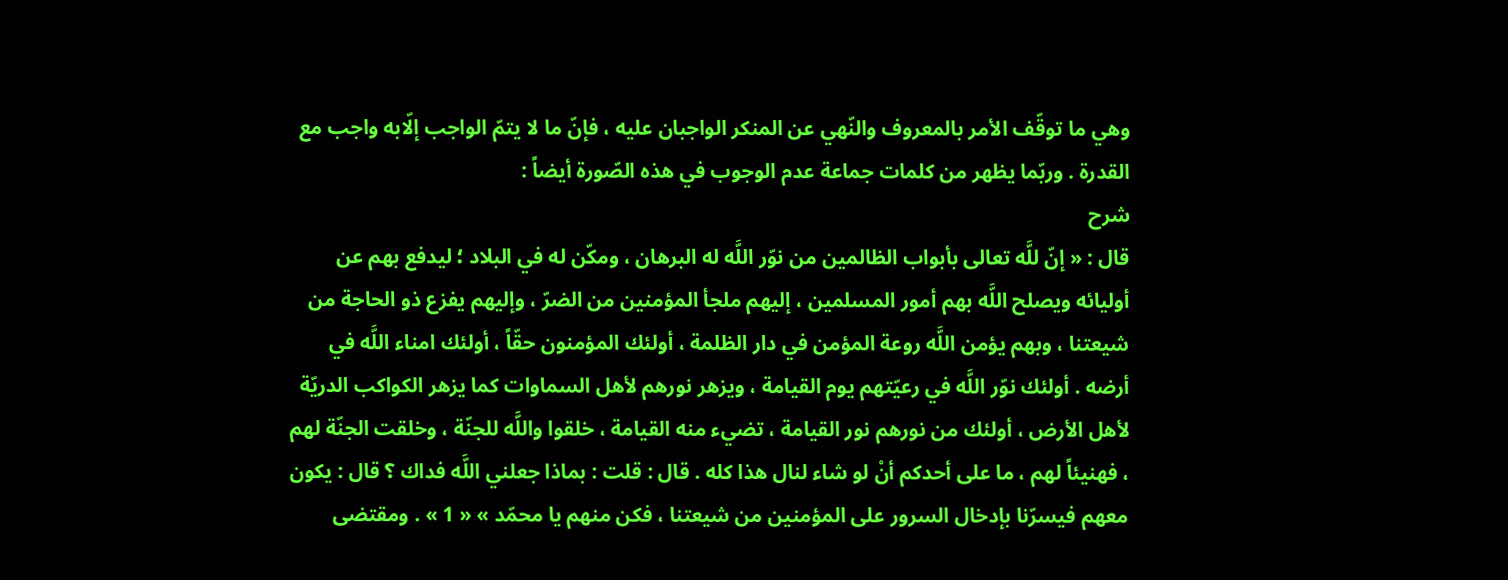وهي ما توقّف الأمر بالمعروف والنّهي عن المنكر الواجبان عليه ، فإنّ ما لا يتمّ الواجب إلّابه واجب مع القدرة . وربّما يظهر من كلمات جماعة عدم الوجوب في هذه الصّورة أيضاً :
شرح
قال : « إنّ للَّه تعالى بأبواب الظالمين من نوّر اللَّه له البرهان ، ومكّن له في البلاد ؛ ليدفع بهم عن أوليائه ويصلح اللَّه بهم أمور المسلمين ، إليهم ملجأ المؤمنين من الضرّ ، وإليهم يفزع ذو الحاجة من شيعتنا ، وبهم يؤمن اللَّه روعة المؤمن في دار الظلمة ، أولئك المؤمنون حقّاً ، أولئك امناء اللَّه في أرضه . أولئك نوّر اللَّه في رعيّتهم يوم القيامة ، ويزهر نورهم لأهل السماوات كما يزهر الكواكب الدريّة لأهل الأرض ، أولئك من نورهم نور القيامة ، تضيء منه القيامة ، خلقوا واللَّه للجنّة ، وخلقت الجنّة لهم ، فهنيئاً لهم ، ما على أحدكم أنْ لو شاء لنال هذا كله . قال : قلت : بماذا جعلني اللَّه فداك ؟ قال : يكون معهم فيسرّنا بإدخال السرور على المؤمنين من شيعتنا ، فكن منهم يا محمّد » « 1 » . ومقتضى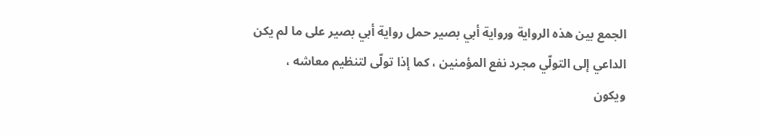الجمع بين هذه الرواية ورواية أبي بصير حمل رواية أبي بصير على ما لم يكن الداعي إلى التولّي مجرد نفع المؤمنين ، كما إذا تولّى لتنظيم معاشه ، ويكون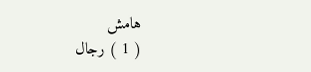هامش
( 1 ) رجال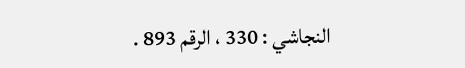النجاشي : 330 ، الرقم 893 .